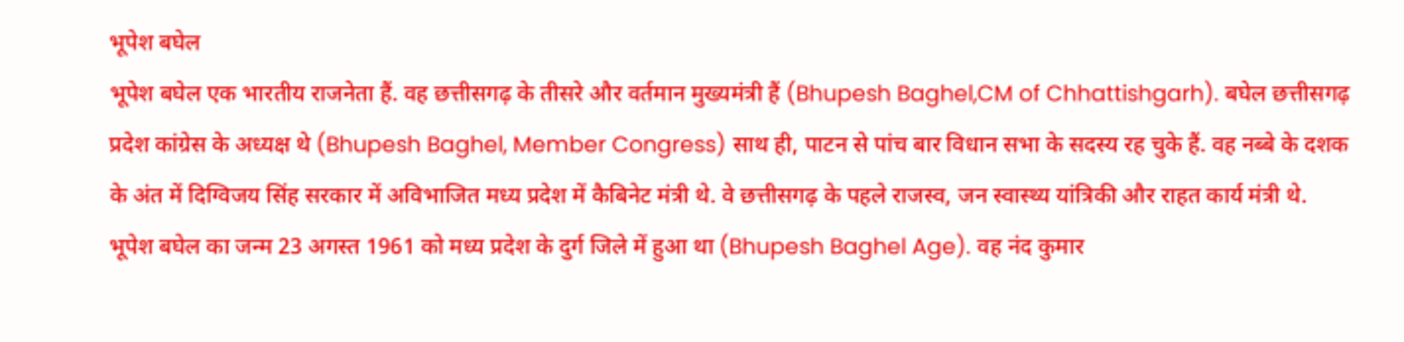भूपेश बघेल
भूपेश बघेल एक भारतीय राजनेता हैं. वह छत्तीसगढ़ के तीसरे और वर्तमान मुख्यमंत्री हैं (Bhupesh Baghel,CM of Chhattishgarh). बघेल छत्तीसगढ़ प्रदेश कांग्रेस के अध्यक्ष थे (Bhupesh Baghel, Member Congress) साथ ही, पाटन से पांच बार विधान सभा के सदस्य रह चुके हैं. वह नब्बे के दशक के अंत में दिग्विजय सिंह सरकार में अविभाजित मध्य प्रदेश में कैबिनेट मंत्री थे. वे छत्तीसगढ़ के पहले राजस्व, जन स्वास्थ्य यांत्रिकी और राहत कार्य मंत्री थे.
भूपेश बघेल का जन्म 23 अगस्त 1961 को मध्य प्रदेश के दुर्ग जिले में हुआ था (Bhupesh Baghel Age). वह नंद कुमार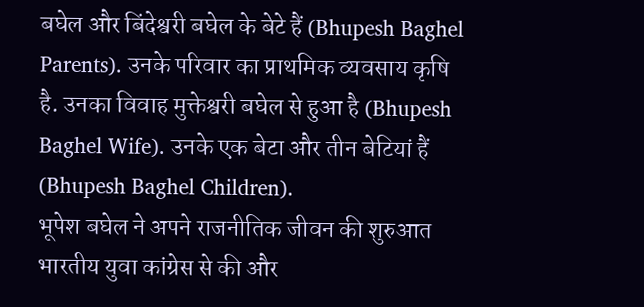बघेल और बिंदेश्वरी बघेल के बेटे हैं (Bhupesh Baghel Parents). उनके परिवार का प्राथमिक व्यवसाय कृषि है. उनका विवाह मुक्तेश्वरी बघेल से हुआ है (Bhupesh Baghel Wife). उनके एक बेटा और तीन बेटियां हैं (Bhupesh Baghel Children).
भूपेश बघेल ने अपने राजनीतिक जीवन की शुरुआत भारतीय युवा कांग्रेस से की और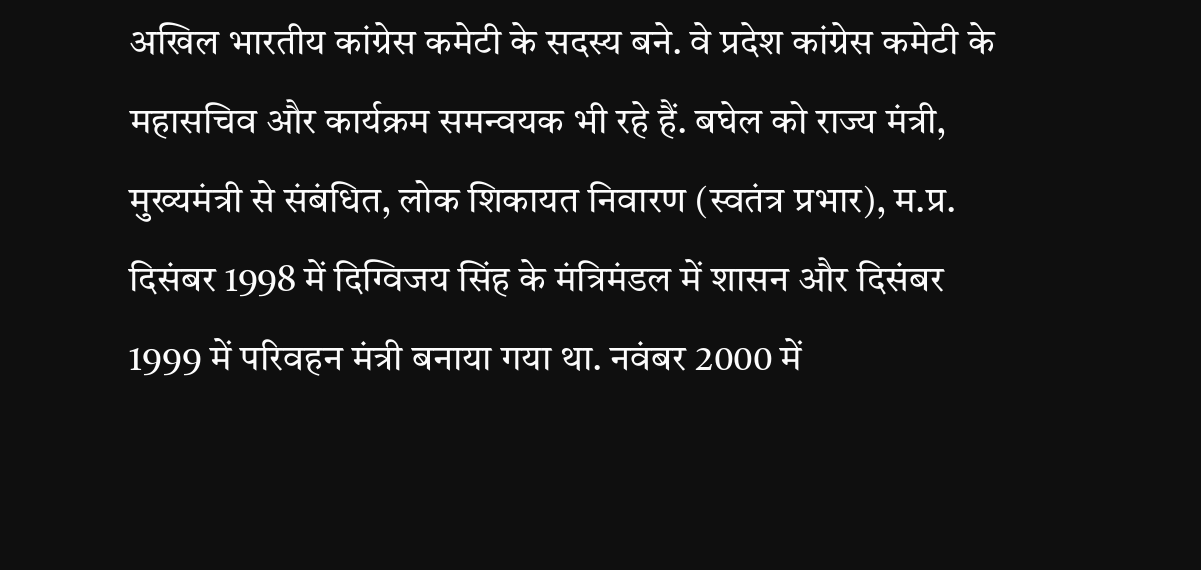अखिल भारतीय कांग्रेस कमेटी के सदस्य बने. वे प्रदेश कांग्रेस कमेटी के महासचिव और कार्यक्रम समन्वयक भी रहे हैं. बघेल को राज्य मंत्री, मुख्यमंत्री से संबंधित, लोक शिकायत निवारण (स्वतंत्र प्रभार), म.प्र. दिसंबर 1998 में दिग्विजय सिंह के मंत्रिमंडल में शासन और दिसंबर 1999 में परिवहन मंत्री बनाया गया था. नवंबर 2000 में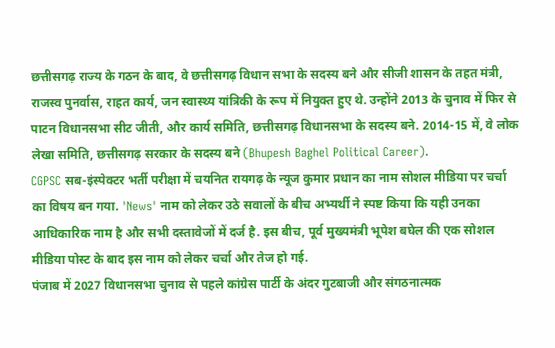छत्तीसगढ़ राज्य के गठन के बाद, वे छत्तीसगढ़ विधान सभा के सदस्य बने और सीजी शासन के तहत मंत्री, राजस्व पुनर्वास, राहत कार्य, जन स्वास्थ्य यांत्रिकी के रूप में नियुक्त हुए थे. उन्होंने 2013 के चुनाव में फिर से पाटन विधानसभा सीट जीती, और कार्य समिति, छत्तीसगढ़ विधानसभा के सदस्य बने. 2014-15 में, वे लोक लेखा समिति, छत्तीसगढ़ सरकार के सदस्य बने (Bhupesh Baghel Political Career).
CGPSC सब-इंस्पेक्टर भर्ती परीक्षा में चयनित रायगढ़ के न्यूज कुमार प्रधान का नाम सोशल मीडिया पर चर्चा का विषय बन गया. 'News' नाम को लेकर उठे सवालों के बीच अभ्यर्थी ने स्पष्ट किया कि यही उनका आधिकारिक नाम है और सभी दस्तावेजों में दर्ज है. इस बीच, पूर्व मुख्यमंत्री भूपेश बघेल की एक सोशल मीडिया पोस्ट के बाद इस नाम को लेकर चर्चा और तेज हो गई.
पंजाब में 2027 विधानसभा चुनाव से पहले कांग्रेस पार्टी के अंदर गुटबाजी और संगठनात्मक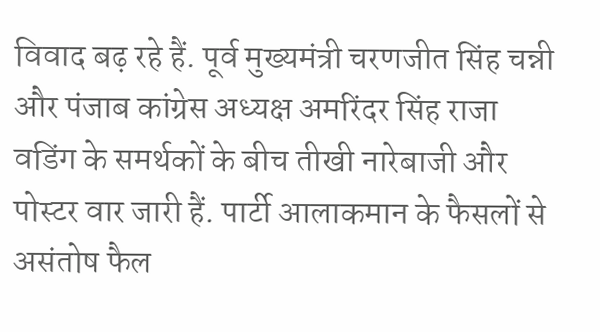विवाद बढ़ रहे हैं. पूर्व मुख्यमंत्री चरणजीत सिंह चन्नी और पंजाब कांग्रेस अध्यक्ष अमरिंदर सिंह राजा वडिंग के समर्थकों के बीच तीखी नारेबाजी और पोस्टर वार जारी हैं. पार्टी आलाकमान के फैसलों से असंतोष फैल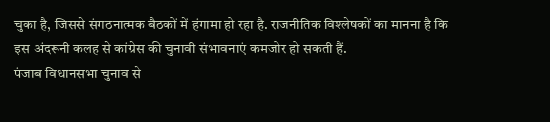चुका है, जिससे संगठनात्मक बैठकों में हंगामा हो रहा है. राजनीतिक विश्लेषकों का मानना है कि इस अंदरूनी कलह से कांग्रेस की चुनावी संभावनाएं कमजोर हो सकती हैं.
पंजाब विधानसभा चुनाव से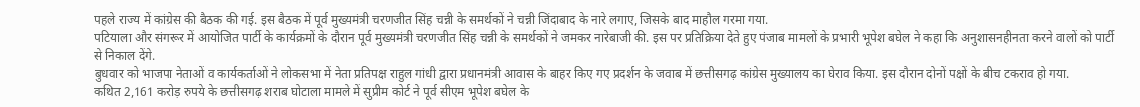पहले राज्य में कांग्रेस की बैठक की गई. इस बैठक में पूर्व मुख्यमंत्री चरणजीत सिंह चन्नी के समर्थकों ने चन्नी जिंदाबाद के नारे लगाए, जिसके बाद माहौल गरमा गया.
पटियाला और संगरूर में आयोजित पार्टी के कार्यक्रमों के दौरान पूर्व मुख्यमंत्री चरणजीत सिंह चन्नी के समर्थकों ने जमकर नारेबाजी की. इस पर प्रतिक्रिया देते हुए पंजाब मामलों के प्रभारी भूपेश बघेल ने कहा कि अनुशासनहीनता करने वालों को पार्टी से निकाल देंगे.
बुधवार को भाजपा नेताओं व कार्यकर्ताओं ने लोकसभा में नेता प्रतिपक्ष राहुल गांधी द्वारा प्रधानमंत्री आवास के बाहर किए गए प्रदर्शन के जवाब में छत्तीसगढ़ कांग्रेस मुख्यालय का घेराव किया. इस दौरान दोनों पक्षों के बीच टकराव हो गया.
कथित 2,161 करोड़ रुपये के छत्तीसगढ़ शराब घोटाला मामले में सुप्रीम कोर्ट ने पूर्व सीएम भूपेश बघेल के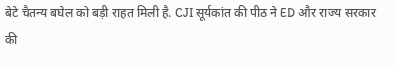बेटे चैतन्य बघेल को बड़ी राहत मिली है. CJI सूर्यकांत की पीठ ने ED और राज्य सरकार की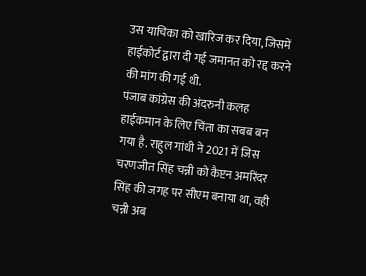उस याचिका को खारिज कर दिया, जिसमें हाईकोर्ट द्वारा दी गई जमानत को रद्द करने की मांग की गई थी.
पंजाब कांग्रेस की अंदरुनी कलह हाईकमान के लिए चिंता का सबब बन गया है. राहुल गांधी ने 2021 में जिस चरणजीत सिंह चन्नी को कैप्टन अमरिंदर सिंह की जगह पर सीएम बनाया था, वही चन्नी अब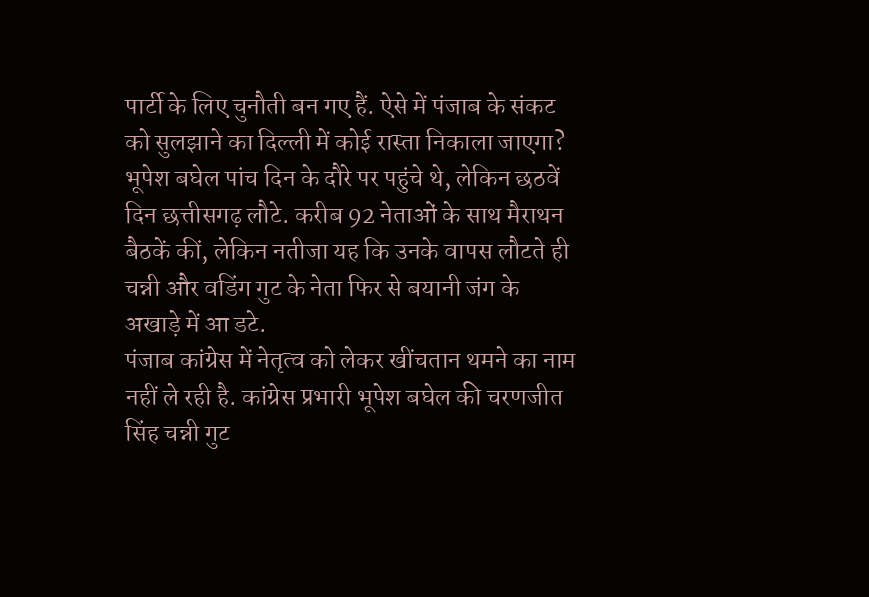पार्टी के लिए चुनौती बन गए हैं. ऐसे में पंजाब के संकट को सुलझाने का दिल्ली में कोई रास्ता निकाला जाएगा?
भूपेश बघेल पांच दिन के दौरे पर पहुंचे थे, लेकिन छठवें दिन छत्तीसगढ़ लौटे. करीब 92 नेताओं के साथ मैराथन बैठकें कीं, लेकिन नतीजा यह कि उनके वापस लौटते ही चन्नी और वडिंग गुट के नेता फिर से बयानी जंग के अखाड़े में आ डटे.
पंजाब कांग्रेस में नेतृत्व को लेकर खींचतान थमने का नाम नहीं ले रही है. कांग्रेस प्रभारी भूपेश बघेल की चरणजीत सिंह चन्नी गुट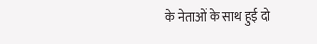के नेताओं के साथ हुई दो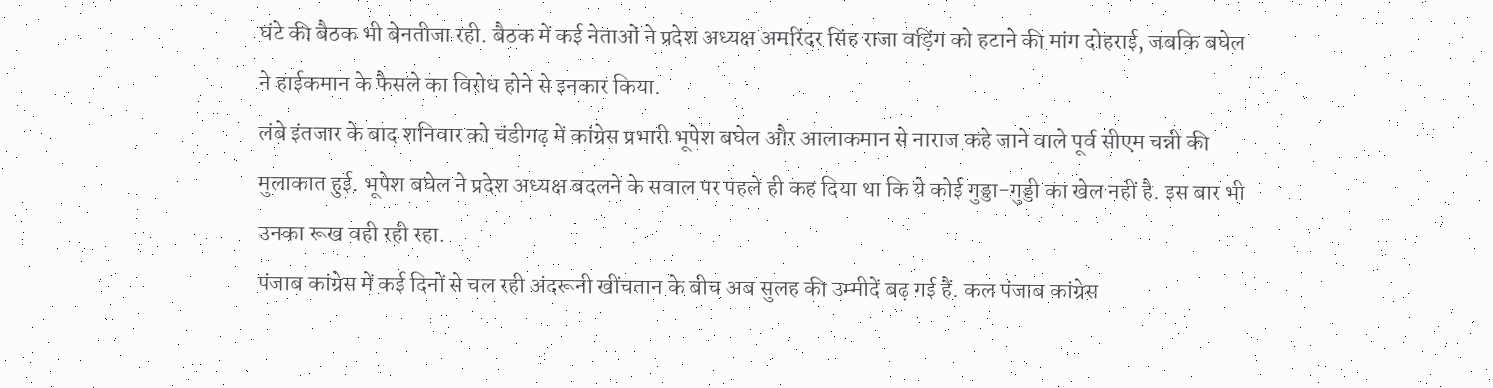घंटे की बैठक भी बेनतीजा रही. बैठक में कई नेताओं ने प्रदेश अध्यक्ष अमरिंदर सिंह राजा वड़िंग को हटाने की मांग दोहराई, जबकि बघेल ने हाईकमान के फैसले का विरोध होने से इनकार किया.
लंबे इंतजार के बाद शनिवार को चंडीगढ़ में कांग्रेस प्रभारी भूपेश बघेल और आलाकमान से नाराज कहे जाने वाले पूर्व सीएम चन्नी की मुलाकात हुई. भूपेश बघेल ने प्रदेश अध्यक्ष बदलने के सवाल पर पहले ही कह दिया था कि ये कोई गुड्डा-गुड्डी का खेल नहीं है. इस बार भी उनका रूख वही रही रहा.
पंजाब कांग्रेस में कई दिनों से चल रही अंदरूनी खींचतान के बीच अब सुलह की उम्मीदें बढ़ गई हैं. कल पंजाब कांग्रेस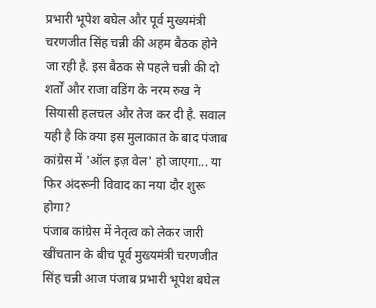प्रभारी भूपेश बघेल और पूर्व मुख्यमंत्री चरणजीत सिंह चन्नी की अहम बैठक होने जा रही है. इस बैठक से पहले चन्नी की दो शर्तों और राजा वडिंग के नरम रुख ने सियासी हलचल और तेज कर दी है. सवाल यही है कि क्या इस मुलाकात के बाद पंजाब कांग्रेस में 'ऑल इज़ वेल' हो जाएगा... या फिर अंदरूनी विवाद का नया दौर शुरू होगा?
पंजाब कांग्रेस में नेतृत्व को लेकर जारी खींचतान के बीच पूर्व मुख्यमंत्री चरणजीत सिंह चन्नी आज पंजाब प्रभारी भूपेश बघेल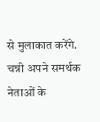से मुलाकात करेंगे. चन्नी अपने समर्थक नेताओं के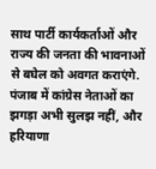साथ पार्टी कार्यकर्ताओं और राज्य की जनता की भावनाओं से बघेल को अवगत कराएंगे.
पंजाब में कांग्रेस नेताओं का झगड़ा अभी सुलझ नहीं, और हरियाणा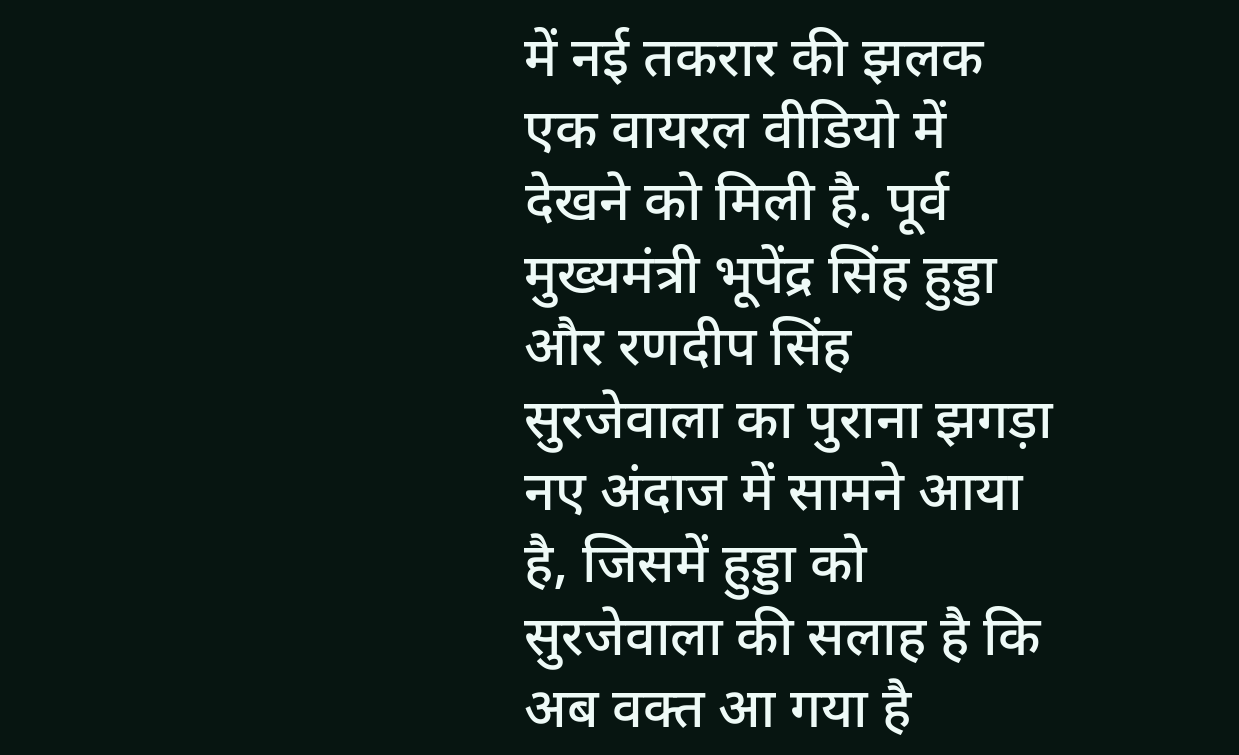में नई तकरार की झलक एक वायरल वीडियो में देखने को मिली है. पूर्व मुख्यमंत्री भूपेंद्र सिंह हुड्डा और रणदीप सिंह सुरजेवाला का पुराना झगड़ा नए अंदाज में सामने आया है, जिसमें हुड्डा को सुरजेवाला की सलाह है कि अब वक्त आ गया है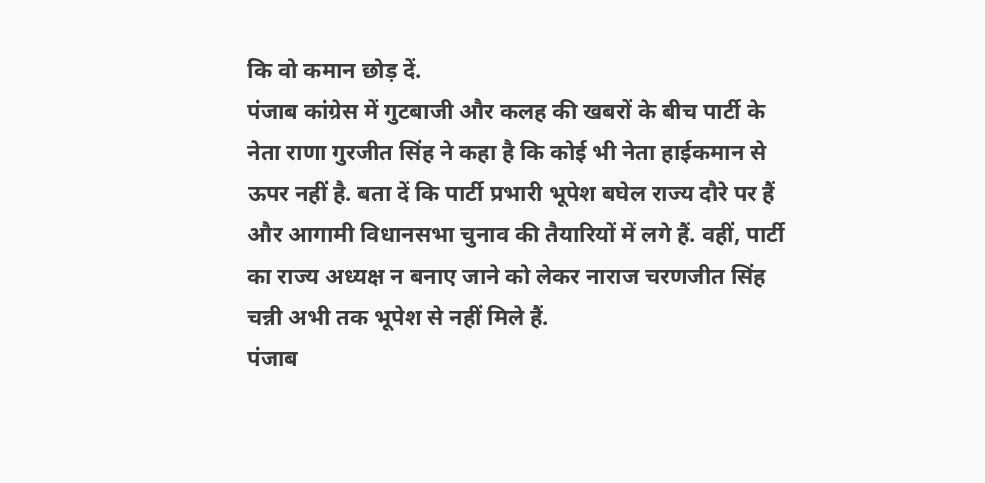कि वो कमान छोड़ दें.
पंजाब कांग्रेस में गुटबाजी और कलह की खबरों के बीच पार्टी के नेता राणा गुरजीत सिंह ने कहा है कि कोई भी नेता हाईकमान से ऊपर नहीं है. बता दें कि पार्टी प्रभारी भूपेश बघेल राज्य दौरे पर हैं और आगामी विधानसभा चुनाव की तैयारियों में लगे हैं. वहीं, पार्टी का राज्य अध्यक्ष न बनाए जाने को लेकर नाराज चरणजीत सिंह चन्नी अभी तक भूपेश से नहीं मिले हैं.
पंजाब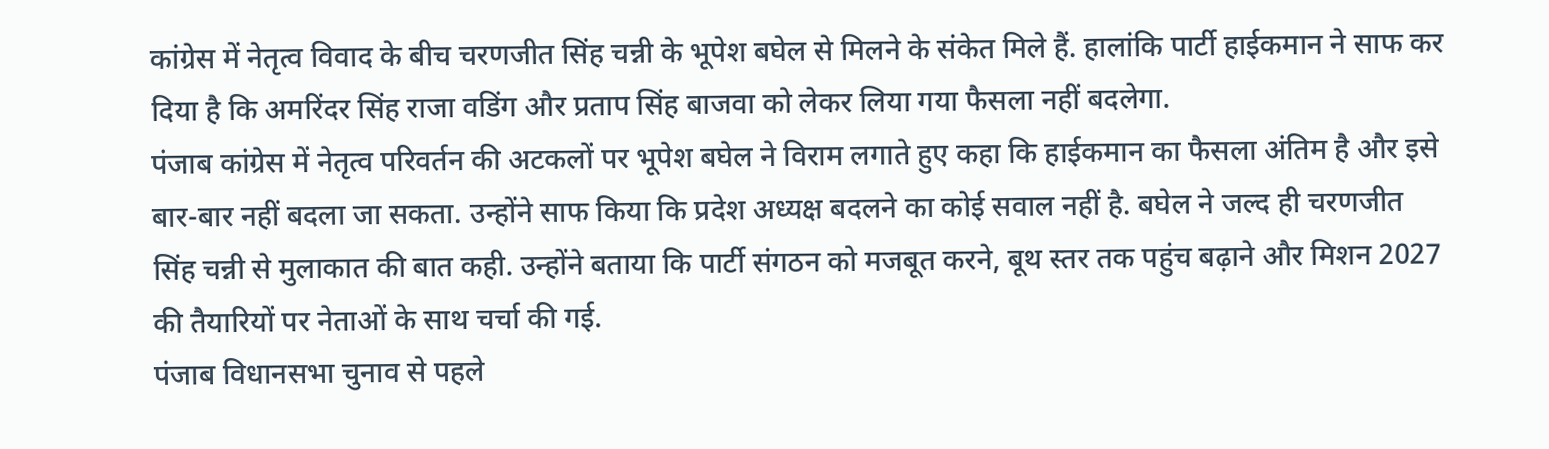कांग्रेस में नेतृत्व विवाद के बीच चरणजीत सिंह चन्नी के भूपेश बघेल से मिलने के संकेत मिले हैं. हालांकि पार्टी हाईकमान ने साफ कर दिया है कि अमरिंदर सिंह राजा वडिंग और प्रताप सिंह बाजवा को लेकर लिया गया फैसला नहीं बदलेगा.
पंजाब कांग्रेस में नेतृत्व परिवर्तन की अटकलों पर भूपेश बघेल ने विराम लगाते हुए कहा कि हाईकमान का फैसला अंतिम है और इसे बार-बार नहीं बदला जा सकता. उन्होंने साफ किया कि प्रदेश अध्यक्ष बदलने का कोई सवाल नहीं है. बघेल ने जल्द ही चरणजीत सिंह चन्नी से मुलाकात की बात कही. उन्होंने बताया कि पार्टी संगठन को मजबूत करने, बूथ स्तर तक पहुंच बढ़ाने और मिशन 2027 की तैयारियों पर नेताओं के साथ चर्चा की गई.
पंजाब विधानसभा चुनाव से पहले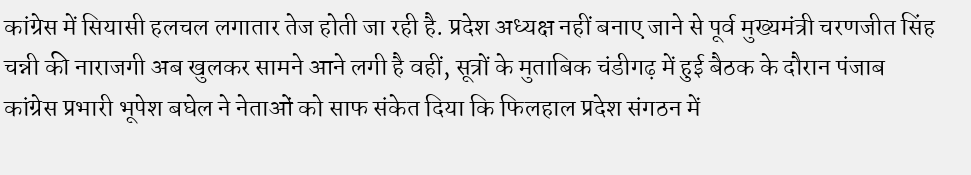कांग्रेस में सियासी हलचल लगातार तेज होती जा रही है. प्रदेश अध्यक्ष नहीं बनाए जाने से पूर्व मुख्यमंत्री चरणजीत सिंह चन्नी की नाराजगी अब खुलकर सामने आने लगी है वहीं, सूत्रों के मुताबिक चंडीगढ़ में हुई बैठक के दौरान पंजाब कांग्रेस प्रभारी भूपेश बघेल ने नेताओं को साफ संकेत दिया कि फिलहाल प्रदेश संगठन में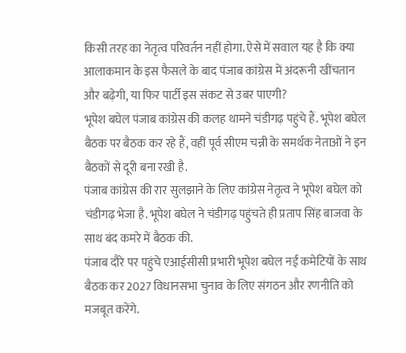किसी तरह का नेतृत्व परिवर्तन नहीं होगा. ऐसे में सवाल यह है कि क्या आलाकमान के इस फैसले के बाद पंजाब कांग्रेस में अंदरूनी खींचतान और बढ़ेगी, या फिर पार्टी इस संकट से उबर पाएगी?
भूपेश बघेल पंजाब कांग्रेस की कलह थामने चंडीगढ़ पहुंचे हैं. भूपेश बघेल बैठक पर बैठक कर रहे हैं, वहीं पूर्व सीएम चन्नी के समर्थक नेताओं ने इन बैठकों से दूरी बना रखी है.
पंजाब कांग्रेस की रार सुलझाने के लिए कांग्रेस नेतृत्व ने भूपेश बघेल को चंडीगढ़ भेजा है. भूपेश बघेल ने चंडीगढ़ पहुंचते ही प्रताप सिंह बाजवा के साथ बंद कमरे में बैठक की.
पंजाब दौरे पर पहुंचे एआईसीसी प्रभारी भूपेश बघेल नई कमेटियों के साथ बैठक कर 2027 विधानसभा चुनाव के लिए संगठन और रणनीति को मजबूत करेंगे.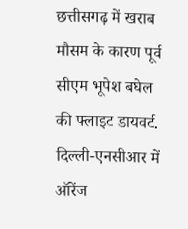छत्तीसगढ़ में खराब मौसम के कारण पूर्व सीएम भूपेश बघेल की फ्लाइट डायवर्ट. दिल्ली-एनसीआर में ऑरेंज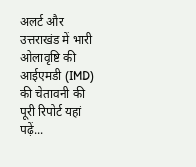अलर्ट और उत्तराखंड में भारी ओलावृष्टि की आईएमडी (IMD) की चेतावनी की पूरी रिपोर्ट यहां पढ़ें...